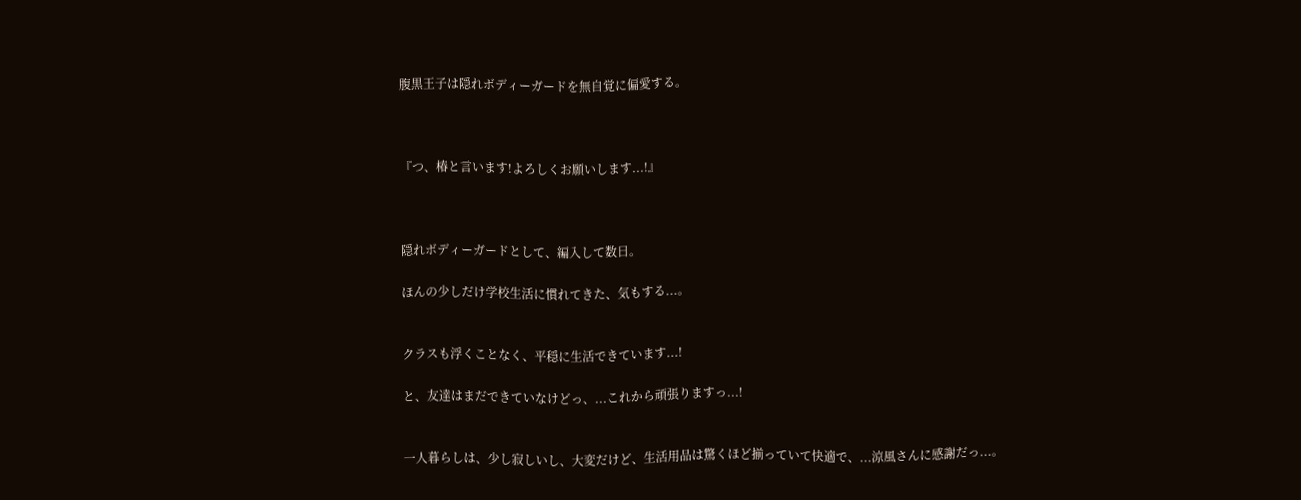腹黒王子は隠れボディーガードを無自覚に偏愛する。



『つ、椿と言います!よろしくお願いします...!』



隠れボディーガードとして、編入して数日。

ほんの少しだけ学校生活に慣れてきた、気もする...。


クラスも浮くことなく、平穏に生活できています...!

と、友達はまだできていなけどっ、...これから頑張りますっ...!


一人暮らしは、少し寂しいし、大変だけど、生活用品は驚くほど揃っていて快適で、...涼風さんに感謝だっ...。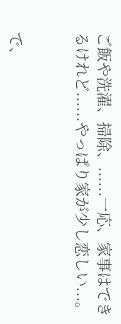ご飯や洗濯、掃除、......一応、家事はできるけれど......やっぱり家が少し恋しい...。


で、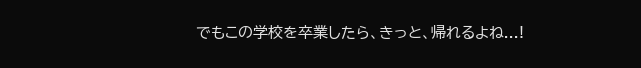でもこの学校を卒業したら、きっと、帰れるよね...!